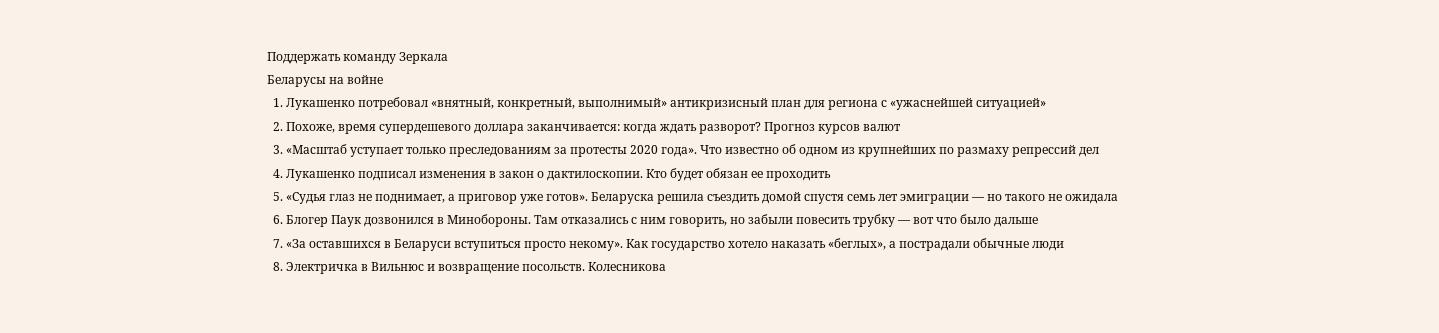Поддержать команду Зеркала
Беларусы на войне
  1. Лукашенко потребовал «внятный, конкретный, выполнимый» антикризисный план для региона с «ужаснейшей ситуацией»
  2. Похоже, время супердешевого доллара заканчивается: когда ждать разворот? Прогноз курсов валют
  3. «Масштаб уступает только преследованиям за протесты 2020 года». Что известно об одном из крупнейших по размаху репрессий дел
  4. Лукашенко подписал изменения в закон о дактилоскопии. Кто будет обязан ее проходить
  5. «Судья глаз не поднимает, а приговор уже готов». Беларуска решила съездить домой спустя семь лет эмиграции — но такого не ожидала
  6. Блогер Паук дозвонился в Минобороны. Там отказались с ним говорить, но забыли повесить трубку — вот что было дальше
  7. «За оставшихся в Беларуси вступиться просто некому». Как государство хотело наказать «беглых», а пострадали обычные люди
  8. Электричка в Вильнюс и возвращение посольств. Колесникова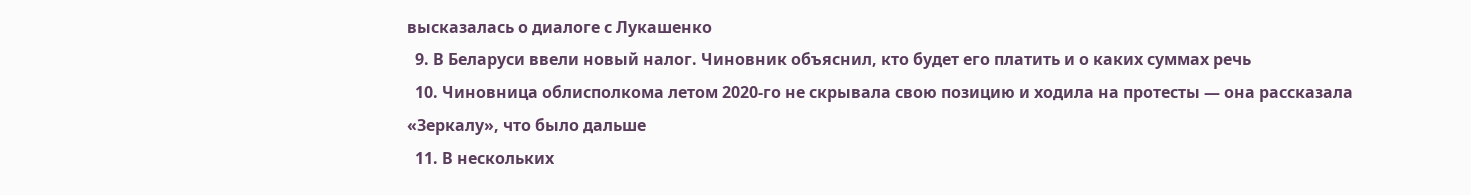высказалась о диалоге с Лукашенко
  9. В Беларуси ввели новый налог. Чиновник объяснил, кто будет его платить и о каких суммах речь
  10. Чиновница облисполкома летом 2020-го не скрывала свою позицию и ходила на протесты — она рассказала «Зеркалу», что было дальше
  11. В нескольких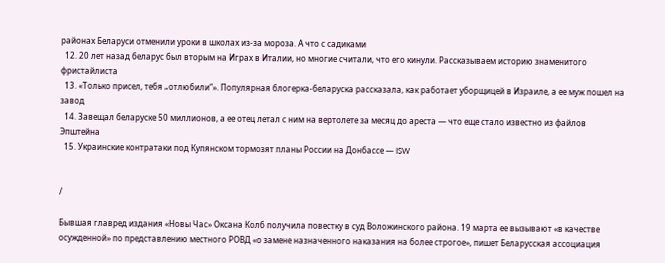районах Беларуси отменили уроки в школах из-за мороза. А что с садиками
  12. 20 лет назад беларус был вторым на Играх в Италии, но многие считали, что его кинули. Рассказываем историю знаменитого фристайлиста
  13. «Только присел, тебя „отлюбили“». Популярная блогерка-беларуска рассказала, как работает уборщицей в Израиле, а ее муж пошел на завод
  14. Завещал беларуске 50 миллионов, а ее отец летал с ним на вертолете за месяц до ареста — что еще стало известно из файлов Эпштейна
  15. Украинские контратаки под Купянском тормозят планы России на Донбассе — ISW


/

Бывшая главред издания «Новы Час» Оксана Колб получила повестку в суд Воложинского района. 19 марта ее вызывают «в качестве осужденной» по представлению местного РОВД «о замене назначенного наказания на более строгое», пишет Беларусская ассоциация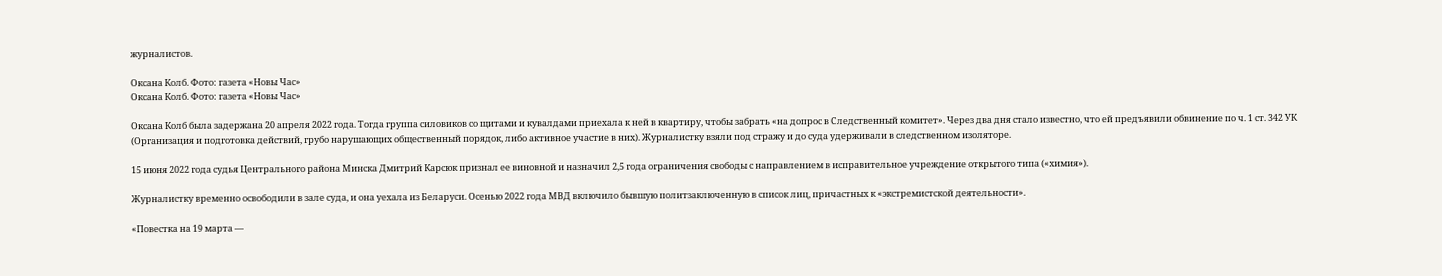журналистов.

Оксана Колб. Фото: газета «Новы Час»
Оксана Колб. Фото: газета «Новы Час»

Оксана Колб была задержана 20 апреля 2022 года. Тогда группа силовиков со щитами и кувалдами приехала к ней в квартиру, чтобы забрать «на допрос в Следственный комитет». Через два дня стало известно, что ей предъявили обвинение по ч. 1 ст. 342 УК (Организация и подготовка действий, грубо нарушающих общественный порядок, либо активное участие в них). Журналистку взяли под стражу и до суда удерживали в следственном изоляторе.

15 июня 2022 года судья Центрального района Минска Дмитрий Карсюк признал ее виновной и назначил 2,5 года ограничения свободы с направлением в исправительное учреждение открытого типа («химия»).

Журналистку временно освободили в зале суда, и она уехала из Беларуси. Осенью 2022 года МВД включило бывшую политзаключенную в список лиц, причастных к «экстремистской деятельности».

«Повестка на 19 марта —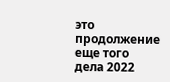это продолжение еще того дела 2022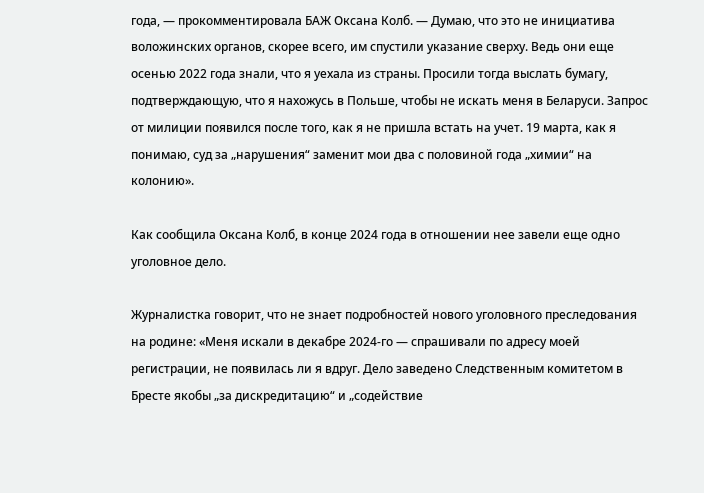года, — прокомментировала БАЖ Оксана Колб. — Думаю, что это не инициатива воложинских органов, скорее всего, им спустили указание сверху. Ведь они еще осенью 2022 года знали, что я уехала из страны. Просили тогда выслать бумагу, подтверждающую, что я нахожусь в Польше, чтобы не искать меня в Беларуси. Запрос от милиции появился после того, как я не пришла встать на учет. 19 марта, как я понимаю, суд за „нарушения“ заменит мои два с половиной года „химии“ на колонию».

Как сообщила Оксана Колб, в конце 2024 года в отношении нее завели еще одно уголовное дело.

Журналистка говорит, что не знает подробностей нового уголовного преследования на родине: «Меня искали в декабре 2024-го — спрашивали по адресу моей регистрации, не появилась ли я вдруг. Дело заведено Следственным комитетом в Бресте якобы „за дискредитацию“ и „содействие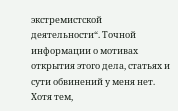экстремистской деятельности“. Точной информации о мотивах открытия этого дела, статьях и сути обвинений у меня нет. Хотя тем,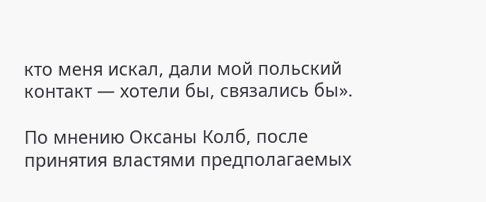кто меня искал, дали мой польский контакт — хотели бы, связались бы».

По мнению Оксаны Колб, после принятия властями предполагаемых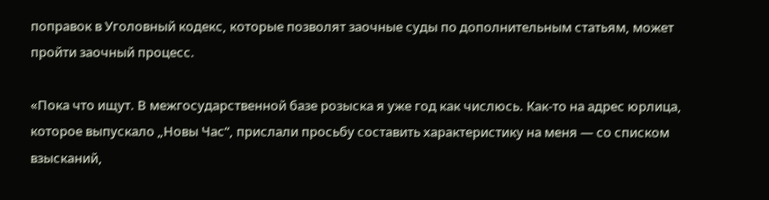поправок в Уголовный кодекс, которые позволят заочные суды по дополнительным статьям, может пройти заочный процесс.

«Пока что ищут. В межгосударственной базе розыска я уже год как числюсь. Как-то на адрес юрлица, которое выпускало „Новы Час“, прислали просьбу составить характеристику на меня — со списком взысканий,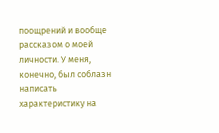поощрений и вообще рассказом о моей личности. У меня, конечно, был соблазн написать характеристику на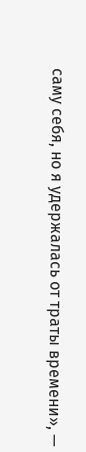саму себя, но я удержалась от траты времени», —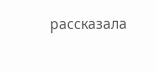рассказала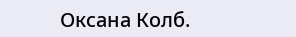Оксана Колб.